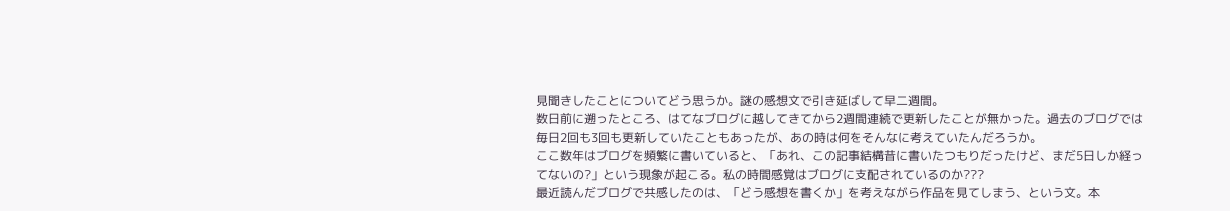見聞きしたことについてどう思うか。謎の感想文で引き延ばして早二週間。
数日前に遡ったところ、はてなブログに越してきてから2週間連続で更新したことが無かった。過去のブログでは毎日2回も3回も更新していたこともあったが、あの時は何をそんなに考えていたんだろうか。
ここ数年はブログを頻繁に書いていると、「あれ、この記事結構昔に書いたつもりだったけど、まだ5日しか経ってないの?」という現象が起こる。私の時間感覚はブログに支配されているのか???
最近読んだブログで共感したのは、「どう感想を書くか」を考えながら作品を見てしまう、という文。本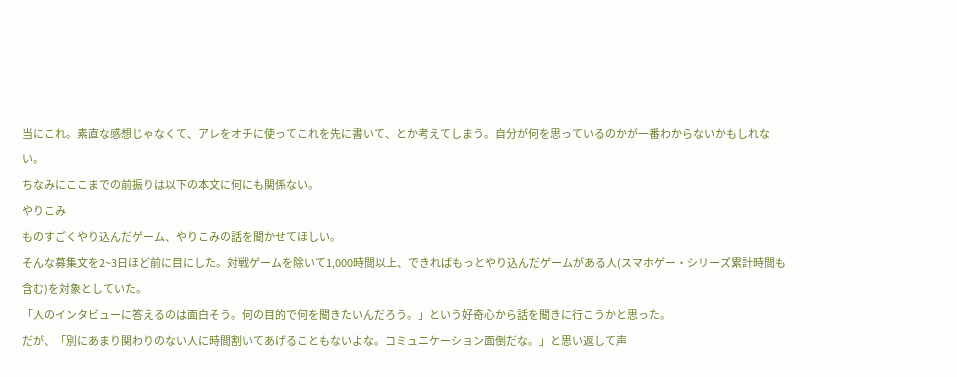当にこれ。素直な感想じゃなくて、アレをオチに使ってこれを先に書いて、とか考えてしまう。自分が何を思っているのかが一番わからないかもしれない。
ちなみにここまでの前振りは以下の本文に何にも関係ない。
やりこみ
ものすごくやり込んだゲーム、やりこみの話を聞かせてほしい。
そんな募集文を2~3日ほど前に目にした。対戦ゲームを除いて1,000時間以上、できればもっとやり込んだゲームがある人(スマホゲー・シリーズ累計時間も含む)を対象としていた。
「人のインタビューに答えるのは面白そう。何の目的で何を聞きたいんだろう。」という好奇心から話を聞きに行こうかと思った。
だが、「別にあまり関わりのない人に時間割いてあげることもないよな。コミュニケーション面倒だな。」と思い返して声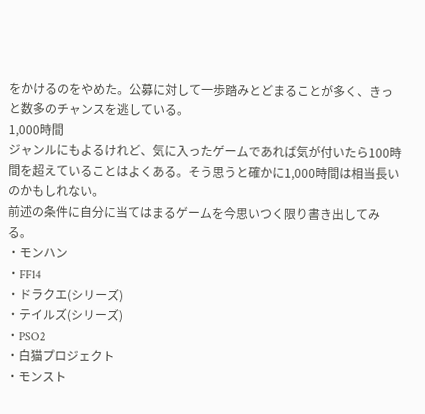をかけるのをやめた。公募に対して一歩踏みとどまることが多く、きっと数多のチャンスを逃している。
1,000時間
ジャンルにもよるけれど、気に入ったゲームであれば気が付いたら100時間を超えていることはよくある。そう思うと確かに1,000時間は相当長いのかもしれない。
前述の条件に自分に当てはまるゲームを今思いつく限り書き出してみる。
・モンハン
・FF14
・ドラクエ(シリーズ)
・テイルズ(シリーズ)
・PSO2
・白猫プロジェクト
・モンスト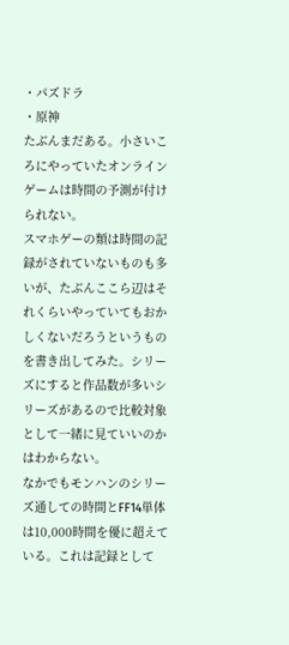・パズドラ
・原神
たぶんまだある。小さいころにやっていたオンラインゲームは時間の予測が付けられない。
スマホゲーの類は時間の記録がされていないものも多いが、たぶんここら辺はそれくらいやっていてもおかしくないだろうというものを書き出してみた。シリーズにすると作品数が多いシリーズがあるので比較対象として一緒に見ていいのかはわからない。
なかでもモンハンのシリーズ通しての時間とFF14単体は10,000時間を優に超えている。これは記録として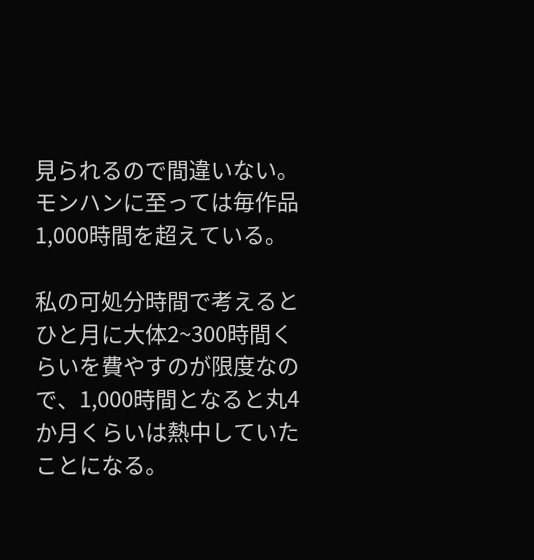見られるので間違いない。モンハンに至っては毎作品1,000時間を超えている。

私の可処分時間で考えるとひと月に大体2~300時間くらいを費やすのが限度なので、1,000時間となると丸4か月くらいは熱中していたことになる。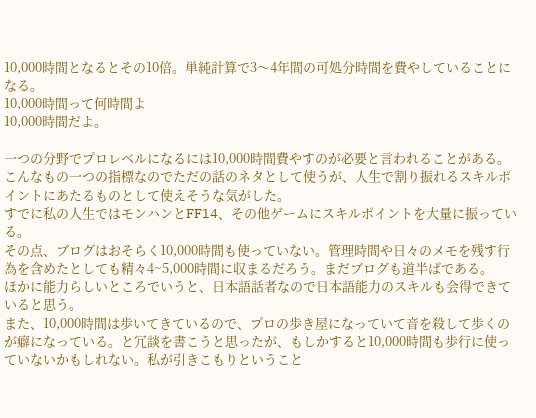10,000時間となるとその10倍。単純計算で3〜4年間の可処分時間を費やしていることになる。
10,000時間って何時間よ
10,000時間だよ。

一つの分野でプロレベルになるには10,000時間費やすのが必要と言われることがある。こんなもの一つの指標なのでただの話のネタとして使うが、人生で割り振れるスキルポイントにあたるものとして使えそうな気がした。
すでに私の人生ではモンハンとFF14、その他ゲームにスキルポイントを大量に振っている。
その点、ブログはおそらく10,000時間も使っていない。管理時間や日々のメモを残す行為を含めたとしても精々4~5,000時間に収まるだろう。まだブログも道半ばである。
ほかに能力らしいところでいうと、日本語話者なので日本語能力のスキルも会得できていると思う。
また、10,000時間は歩いてきているので、プロの歩き屋になっていて音を殺して歩くのが癖になっている。と冗談を書こうと思ったが、もしかすると10,000時間も歩行に使っていないかもしれない。私が引きこもりということ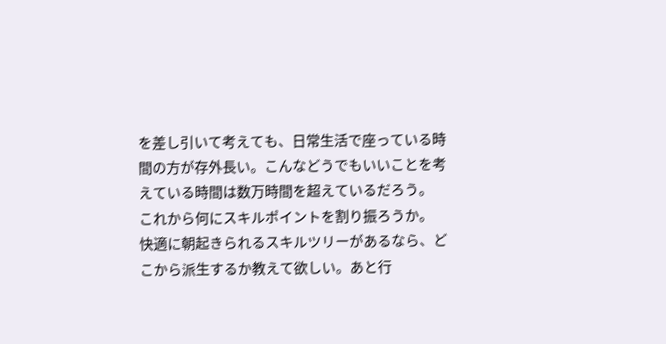を差し引いて考えても、日常生活で座っている時間の方が存外長い。こんなどうでもいいことを考えている時間は数万時間を超えているだろう。
これから何にスキルポイントを割り振ろうか。
快適に朝起きられるスキルツリーがあるなら、どこから派生するか教えて欲しい。あと行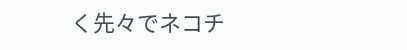く先々でネコチ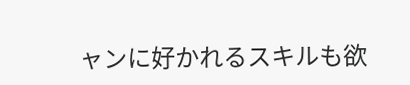ャンに好かれるスキルも欲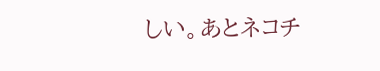しい。あとネコチ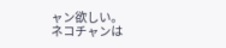ャン欲しい。
ネコチャンは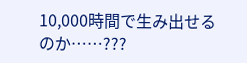10,000時間で生み出せるのか……???